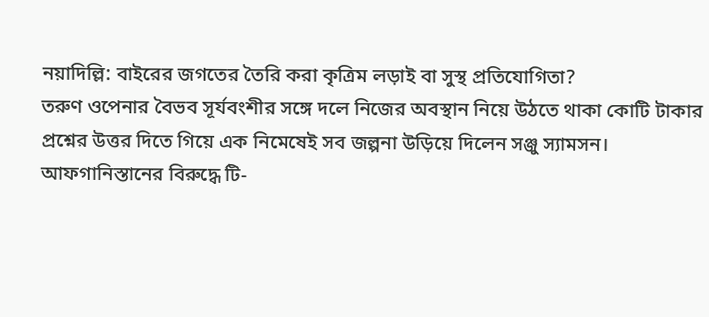নয়াদিল্লি: বাইরের জগতের তৈরি করা কৃত্রিম লড়াই বা সুস্থ প্রতিযোগিতা?
তরুণ ওপেনার বৈভব সূর্যবংশীর সঙ্গে দলে নিজের অবস্থান নিয়ে উঠতে থাকা কোটি টাকার প্রশ্নের উত্তর দিতে গিয়ে এক নিমেষেই সব জল্পনা উড়িয়ে দিলেন সঞ্জু স্যামসন। আফগানিস্তানের বিরুদ্ধে টি-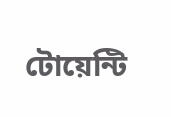টোয়েন্টি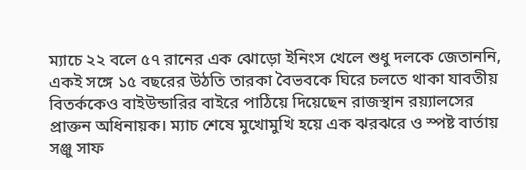ম্যাচে ২২ বলে ৫৭ রানের এক ঝোড়ো ইনিংস খেলে শুধু দলকে জেতাননি, একই সঙ্গে ১৫ বছরের উঠতি তারকা বৈভবকে ঘিরে চলতে থাকা যাবতীয় বিতর্ককেও বাইউন্ডারির বাইরে পাঠিয়ে দিয়েছেন রাজস্থান রয়্যালসের প্রাক্তন অধিনায়ক। ম্যাচ শেষে মুখোমুখি হয়ে এক ঝরঝরে ও স্পষ্ট বার্তায় সঞ্জু সাফ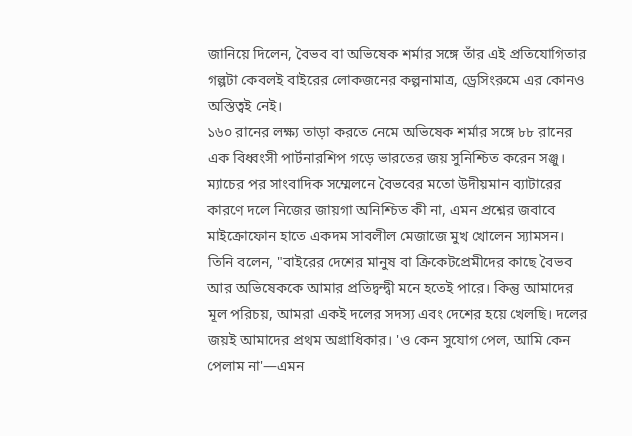জানিয়ে দিলেন, বৈভব বা অভিষেক শর্মার সঙ্গে তাঁর এই প্রতিযোগিতার গল্পটা কেবলই বাইরের লোকজনের কল্পনামাত্র, ড্রেসিংরুমে এর কোনও অস্তিত্বই নেই।
১৬০ রানের লক্ষ্য তাড়া করতে নেমে অভিষেক শর্মার সঙ্গে ৮৮ রানের এক বিধ্বংসী পার্টনারশিপ গড়ে ভারতের জয় সুনিশ্চিত করেন সঞ্জু। ম্যাচের পর সাংবাদিক সম্মেলনে বৈভবের মতো উদীয়মান ব্যাটারের কারণে দলে নিজের জায়গা অনিশ্চিত কী না, এমন প্রশ্নের জবাবে মাইক্রোফোন হাতে একদম সাবলীল মেজাজে মুখ খোলেন স্যামসন।
তিনি বলেন, "বাইরের দেশের মানুষ বা ক্রিকেটপ্রেমীদের কাছে বৈভব আর অভিষেককে আমার প্রতিদ্বন্দ্বী মনে হতেই পারে। কিন্তু আমাদের মূল পরিচয়, আমরা একই দলের সদস্য এবং দেশের হয়ে খেলছি। দলের জয়ই আমাদের প্রথম অগ্রাধিকার। 'ও কেন সুযোগ পেল, আমি কেন পেলাম না'—এমন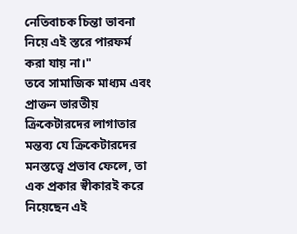নেতিবাচক চিন্তা ভাবনা নিয়ে এই স্তরে পারফর্ম করা যায় না।"
তবে সামাজিক মাধ্যম এবং প্রাক্তন ভারতীয় ক্রিকেটারদের লাগাতার মন্তব্য যে ক্রিকেটারদের মনস্তত্ত্বে প্রভাব ফেলে, তা এক প্রকার স্বীকারই করে নিয়েছেন এই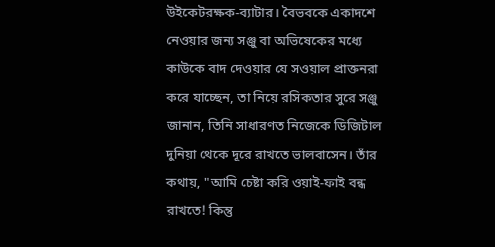উইকেটরক্ষক-ব্যাটার। বৈভবকে একাদশে নেওয়ার জন্য সঞ্জু বা অভিষেকের মধ্যে কাউকে বাদ দেওয়ার যে সওয়াল প্রাক্তনরা করে যাচ্ছেন, তা নিয়ে রসিকতার সুরে সঞ্জু জানান, তিনি সাধারণত নিজেকে ডিজিটাল দুনিয়া থেকে দূরে রাখতে ভালবাসেন। তাঁর কথায়, "আমি চেষ্টা করি ওয়াই-ফাই বন্ধ রাখতে! কিন্তু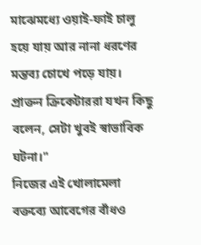মাঝেমধ্যে ওয়াই-ফাই চালু হয়ে যায় আর নানা ধরণের মন্তব্য চোখে পড়ে যায়। প্রাক্তন ক্রিকেটাররা যখন কিছু বলেন, সেটা খুবই স্বাভাবিক ঘটনা।"
নিজের এই খোলামেলা বক্তব্যে আবেগের বাঁধও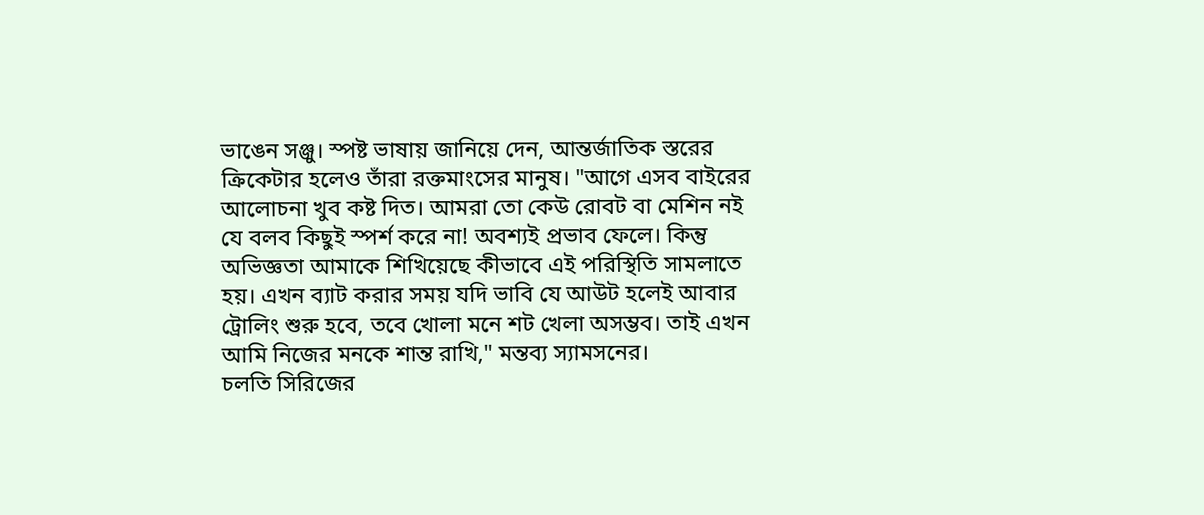ভাঙেন সঞ্জু। স্পষ্ট ভাষায় জানিয়ে দেন, আন্তর্জাতিক স্তরের ক্রিকেটার হলেও তাঁরা রক্তমাংসের মানুষ। "আগে এসব বাইরের আলোচনা খুব কষ্ট দিত। আমরা তো কেউ রোবট বা মেশিন নই যে বলব কিছুই স্পর্শ করে না! অবশ্যই প্রভাব ফেলে। কিন্তু অভিজ্ঞতা আমাকে শিখিয়েছে কীভাবে এই পরিস্থিতি সামলাতে হয়। এখন ব্যাট করার সময় যদি ভাবি যে আউট হলেই আবার ট্রোলিং শুরু হবে, তবে খোলা মনে শট খেলা অসম্ভব। তাই এখন আমি নিজের মনকে শান্ত রাখি," মন্তব্য স্যামসনের।
চলতি সিরিজের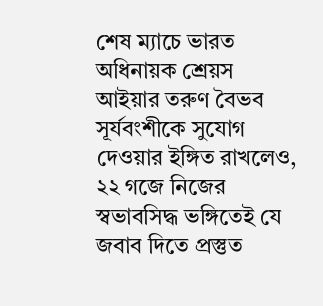শেষ ম্যাচে ভারত অধিনায়ক শ্রেয়স আইয়ার তরুণ বৈভব সূর্যবংশীকে সুযোগ দেওয়ার ইঙ্গিত রাখলেও, ২২ গজে নিজের স্বভাবসিদ্ধ ভঙ্গিতেই যে জবাব দিতে প্রস্তুত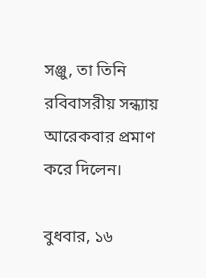সঞ্জু, তা তিনি রবিবাসরীয় সন্ধ্যায় আরেকবার প্রমাণ করে দিলেন।

বুধবার, ১৬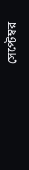সেপ্টেম্বর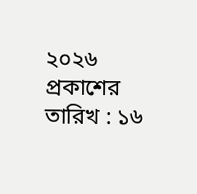২০২৬
প্রকাশের তারিখ : ১৬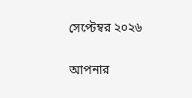সেপ্টেম্বর ২০২৬

আপনার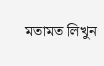মতামত লিখুন